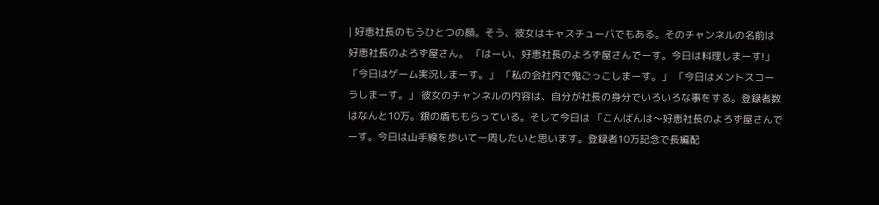| 好恵社長のもうひとつの顔。そう、彼女はキャスチューバでもある。そのチャンネルの名前は好恵社長のよろず屋さん。 「はーい、好恵社長のよろず屋さんでーす。今日は料理しまーす!」 「今日はゲーム実況しまーす。」 「私の会社内で鬼ごっこしまーす。」 「今日はメントスコーラしまーす。」 彼女のチャンネルの内容は、自分が社長の身分でいろいろな事をする。登録者数はなんと10万。銀の盾ももらっている。そして今日は 「こんばんは〜好恵社長のよろず屋さんでーす。今日は山手線を歩いて一周したいと思います。登録者10万記念で長編配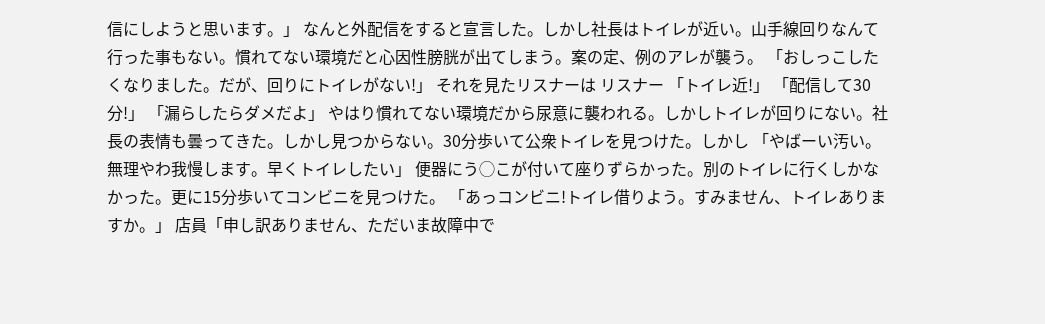信にしようと思います。」 なんと外配信をすると宣言した。しかし社長はトイレが近い。山手線回りなんて行った事もない。慣れてない環境だと心因性膀胱が出てしまう。案の定、例のアレが襲う。 「おしっこしたくなりました。だが、回りにトイレがない!」 それを見たリスナーは リスナー 「トイレ近!」 「配信して30分!」 「漏らしたらダメだよ」 やはり慣れてない環境だから尿意に襲われる。しかしトイレが回りにない。社長の表情も曇ってきた。しかし見つからない。30分歩いて公衆トイレを見つけた。しかし 「やばーい汚い。無理やわ我慢します。早くトイレしたい」 便器にう◯こが付いて座りずらかった。別のトイレに行くしかなかった。更に15分歩いてコンビニを見つけた。 「あっコンビニ!トイレ借りよう。すみません、トイレありますか。」 店員「申し訳ありません、ただいま故障中で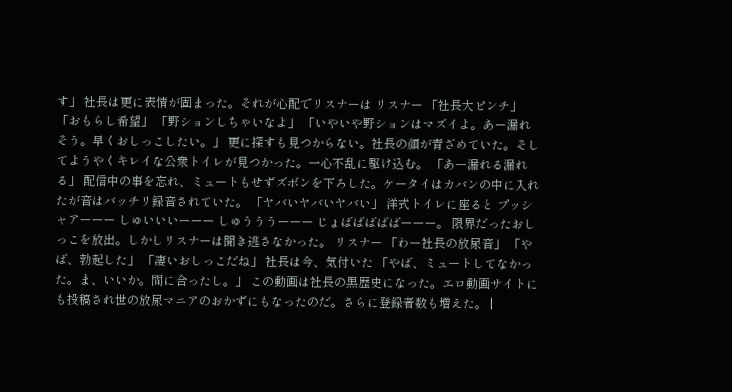す」 社長は更に表情が固まった。それが心配でリスナーは リスナー 「社長大ピンチ」 「おもらし希望」 「野ションしちゃいなよ」 「いやいや野ションはマズイよ。あー漏れそう。早くおしっこしたい。」 更に探すも見つからない。社長の顔が青ざめていた。そしてようやくキレイな公衆トイレが見つかった。一心不乱に駆け込む。 「あー漏れる漏れる」 配信中の事を忘れ、ミュートもせずズボンを下ろした。ケータイはカバンの中に入れたが音はバッチリ録音されていた。 「ヤバいヤバいヤバい」 洋式トイレに座ると プッシャアーーー しゅいいいーーー しゅうううーーー じょばばばばばーーー。 限界だったおしっこを放出。しかしリスナーは聞き逃さなかった。 リスナー 「わー社長の放尿音」 「やば、勃起した」 「凄いおしっこだね」 社長は今、気付いた 「やば、ミュートしてなかった。ま、いいか。間に合ったし。」 この動画は社長の黒歴史になった。エロ動画サイトにも投稿され世の放尿マニアのおかずにもなったのだ。さらに登録者数も増えた。 |